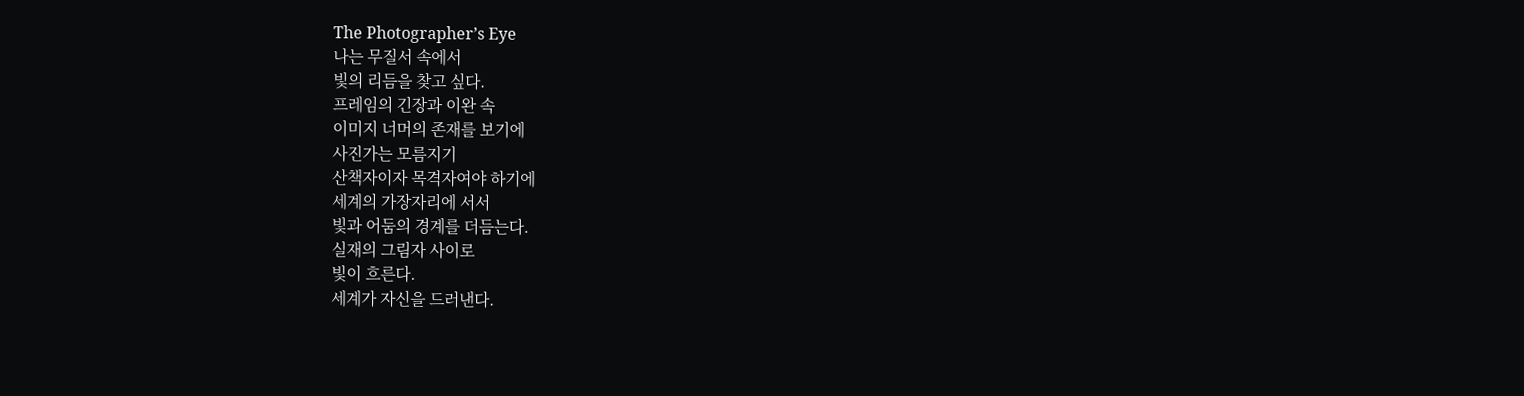The Photographer’s Eye
나는 무질서 속에서
빛의 리듬을 찾고 싶다.
프레임의 긴장과 이완 속
이미지 너머의 존재를 보기에
사진가는 모름지기
산책자이자 목격자여야 하기에
세계의 가장자리에 서서
빛과 어둠의 경계를 더듬는다.
실재의 그림자 사이로
빛이 흐른다.
세계가 자신을 드러낸다.